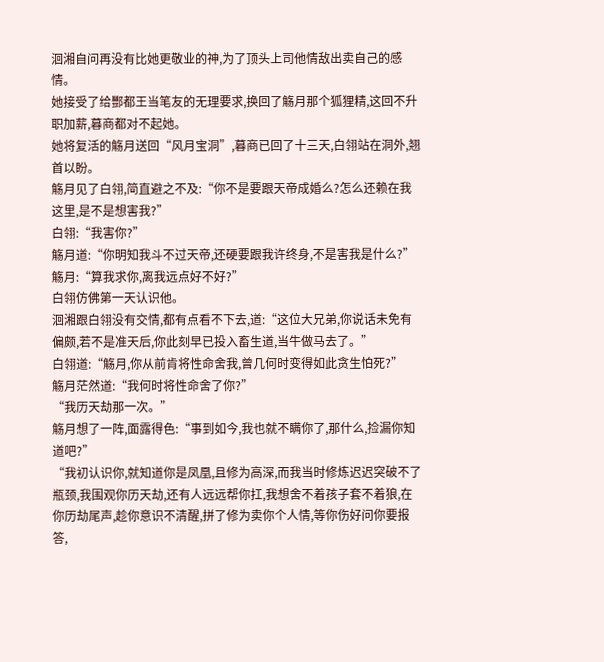洄湘自问再没有比她更敬业的神,为了顶头上司他情敌出卖自己的感情。
她接受了给酆都王当笔友的无理要求,换回了觞月那个狐狸精,这回不升职加薪,暮商都对不起她。
她将复活的觞月送回“风月宝洞”,暮商已回了十三天,白翎站在洞外,翘首以盼。
觞月见了白翎,简直避之不及:“你不是要跟天帝成婚么?怎么还赖在我这里,是不是想害我?”
白翎:“我害你?”
觞月道:“你明知我斗不过天帝,还硬要跟我许终身,不是害我是什么?”
觞月:“算我求你,离我远点好不好?”
白翎仿佛第一天认识他。
洄湘跟白翎没有交情,都有点看不下去,道:“这位大兄弟,你说话未免有偏颇,若不是准天后,你此刻早已投入畜生道,当牛做马去了。”
白翎道:“觞月,你从前肯将性命舍我,曾几何时变得如此贪生怕死?”
觞月茫然道:“我何时将性命舍了你?”
“我历天劫那一次。”
觞月想了一阵,面露得色:“事到如今,我也就不瞒你了,那什么,捡漏你知道吧?”
“我初认识你,就知道你是凤凰,且修为高深,而我当时修炼迟迟突破不了瓶颈,我围观你历天劫,还有人远远帮你扛,我想舍不着孩子套不着狼,在你历劫尾声,趁你意识不清醒,拼了修为卖你个人情,等你伤好问你要报答,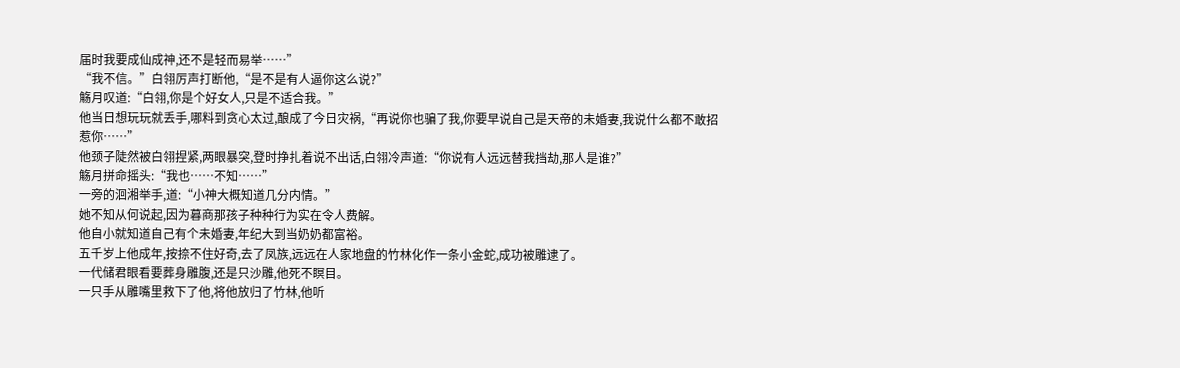届时我要成仙成神,还不是轻而易举……”
“我不信。”白翎厉声打断他,“是不是有人逼你这么说?”
觞月叹道:“白翎,你是个好女人,只是不适合我。”
他当日想玩玩就丢手,哪料到贪心太过,酿成了今日灾祸,“再说你也骗了我,你要早说自己是天帝的未婚妻,我说什么都不敢招惹你……”
他颈子陡然被白翎捏紧,两眼暴突,登时挣扎着说不出话,白翎冷声道:“你说有人远远替我挡劫,那人是谁?”
觞月拼命摇头:“我也……不知……”
一旁的洄湘举手,道:“小神大概知道几分内情。”
她不知从何说起,因为暮商那孩子种种行为实在令人费解。
他自小就知道自己有个未婚妻,年纪大到当奶奶都富裕。
五千岁上他成年,按捺不住好奇,去了凤族,远远在人家地盘的竹林化作一条小金蛇,成功被雕逮了。
一代储君眼看要葬身雕腹,还是只沙雕,他死不瞑目。
一只手从雕嘴里救下了他,将他放归了竹林,他听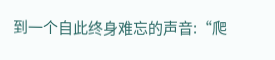到一个自此终身难忘的声音:“爬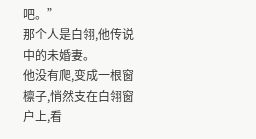吧。”
那个人是白翎,他传说中的未婚妻。
他没有爬,变成一根窗檩子,悄然支在白翎窗户上,看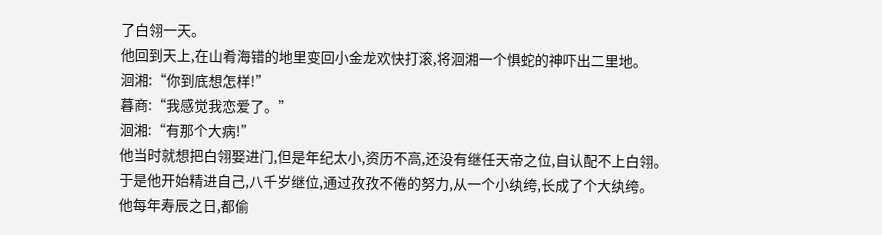了白翎一天。
他回到天上,在山肴海错的地里变回小金龙欢快打滚,将洄湘一个惧蛇的神吓出二里地。
洄湘:“你到底想怎样!”
暮商:“我感觉我恋爱了。”
洄湘:“有那个大病!”
他当时就想把白翎娶进门,但是年纪太小,资历不高,还没有继任天帝之位,自认配不上白翎。
于是他开始精进自己,八千岁继位,通过孜孜不倦的努力,从一个小纨绔,长成了个大纨绔。
他每年寿辰之日,都偷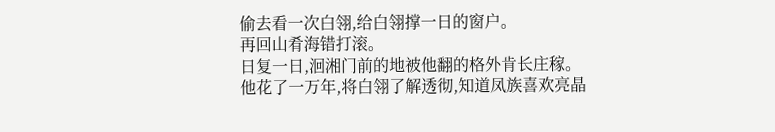偷去看一次白翎,给白翎撑一日的窗户。
再回山肴海错打滚。
日复一日,洄湘门前的地被他翻的格外肯长庄稼。
他花了一万年,将白翎了解透彻,知道凤族喜欢亮晶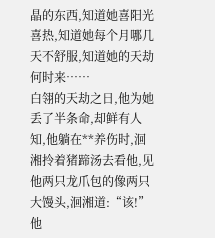晶的东西,知道她喜阳光喜热,知道她每个月哪几天不舒服,知道她的天劫何时来……
白翎的天劫之日,他为她丢了半条命,却鲜有人知,他躺在**养伤时,洄湘拎着猪蹄汤去看他,见他两只龙爪包的像两只大馒头,洄湘道:“该!”
他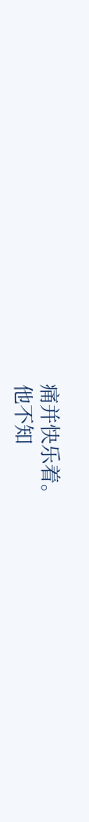痛并快乐着。
他不知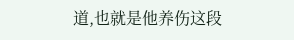道,也就是他养伤这段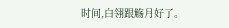时间,白翎跟觞月好了。